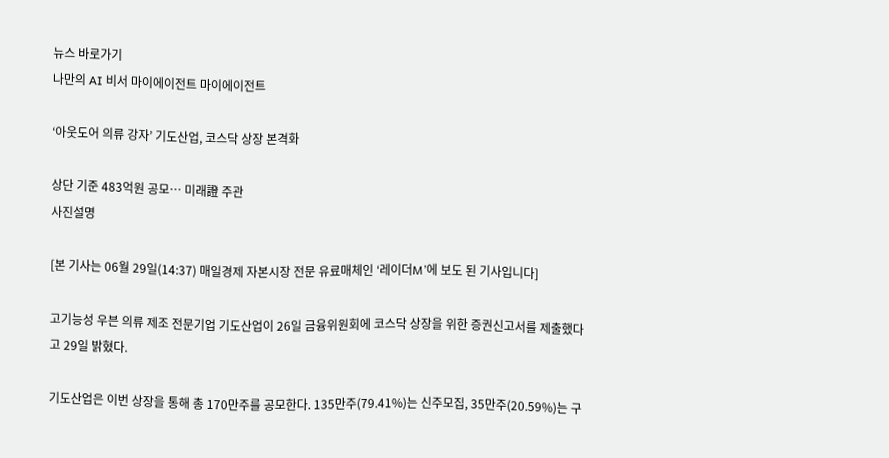뉴스 바로가기
나만의 AI 비서 마이에이전트 마이에이전트

‘아웃도어 의류 강자’ 기도산업, 코스닥 상장 본격화

상단 기준 483억원 공모… 미래證 주관
사진설명

[본 기사는 06월 29일(14:37) 매일경제 자본시장 전문 유료매체인 ‘레이더M’에 보도 된 기사입니다]

고기능성 우븐 의류 제조 전문기업 기도산업이 26일 금융위원회에 코스닥 상장을 위한 증권신고서를 제출했다고 29일 밝혔다.

기도산업은 이번 상장을 통해 총 170만주를 공모한다. 135만주(79.41%)는 신주모집, 35만주(20.59%)는 구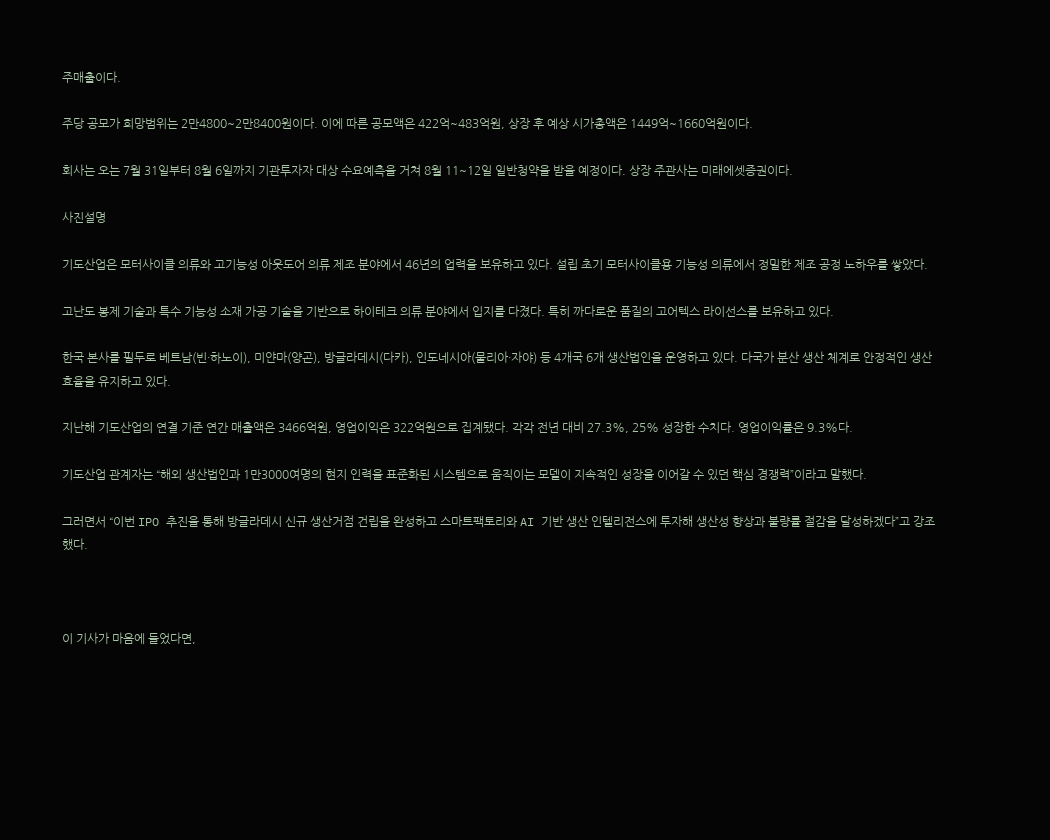주매출이다.

주당 공모가 희망범위는 2만4800~2만8400원이다. 이에 따른 공모액은 422억~483억원, 상장 후 예상 시가총액은 1449억~1660억원이다.

회사는 오는 7월 31일부터 8월 6일까지 기관투자자 대상 수요예측을 거쳐 8월 11~12일 일반청약을 받을 예정이다. 상장 주관사는 미래에셋증권이다.

사진설명

기도산업은 모터사이클 의류와 고기능성 아웃도어 의류 제조 분야에서 46년의 업력을 보유하고 있다. 설립 초기 모터사이클용 기능성 의류에서 정밀한 제조 공정 노하우를 쌓았다.

고난도 봉제 기술과 특수 기능성 소재 가공 기술을 기반으로 하이테크 의류 분야에서 입지를 다졌다. 특히 까다로운 품질의 고어텍스 라이선스를 보유하고 있다.

한국 본사를 필두로 베트남(빈·하노이), 미얀마(양곤), 방글라데시(다카), 인도네시아(물리아·자야) 등 4개국 6개 생산법인을 운영하고 있다. 다국가 분산 생산 체계로 안정적인 생산 효율을 유지하고 있다.

지난해 기도산업의 연결 기준 연간 매출액은 3466억원, 영업이익은 322억원으로 집계됐다. 각각 전년 대비 27.3%, 25% 성장한 수치다. 영업이익률은 9.3%다.

기도산업 관계자는 “해외 생산법인과 1만3000여명의 현지 인력을 표준화된 시스템으로 움직이는 모델이 지속적인 성장을 이어갈 수 있던 핵심 경쟁력”이라고 말했다.

그러면서 “이번 IPO 추진을 통해 방글라데시 신규 생산거점 건립을 완성하고 스마트팩토리와 AI 기반 생산 인텔리전스에 투자해 생산성 향상과 불량률 절감을 달성하겠다”고 강조했다.



이 기사가 마음에 들었다면,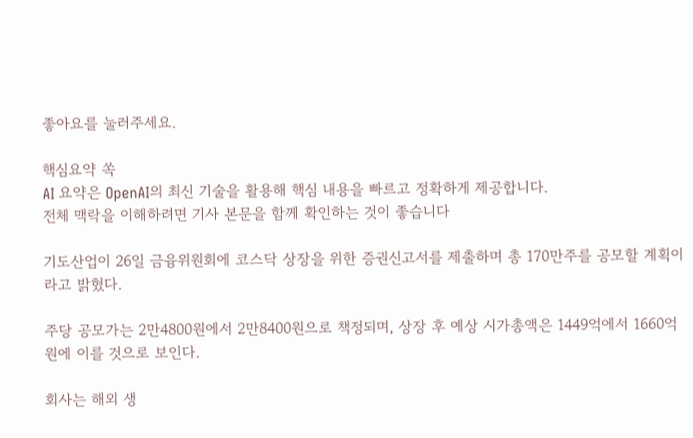좋아요를 눌러주세요.

핵심요약 쏙
AI 요약은 OpenAI의 최신 기술을 활용해 핵심 내용을 빠르고 정확하게 제공합니다.
전체 맥락을 이해하려면 기사 본문을 함께 확인하는 것이 좋습니다

기도산업이 26일 금융위원회에 코스닥 상장을 위한 증권신고서를 제출하며 총 170만주를 공모할 계획이라고 밝혔다.

주당 공모가는 2만4800원에서 2만8400원으로 책정되며, 상장 후 예상 시가총액은 1449억에서 1660억원에 이를 것으로 보인다.

회사는 해외 생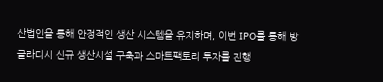산법인을 통해 안정적인 생산 시스템을 유지하며, 이번 IPO를 통해 방글라디시 신규 생산시설 구축과 스마트팩토리 투자를 진행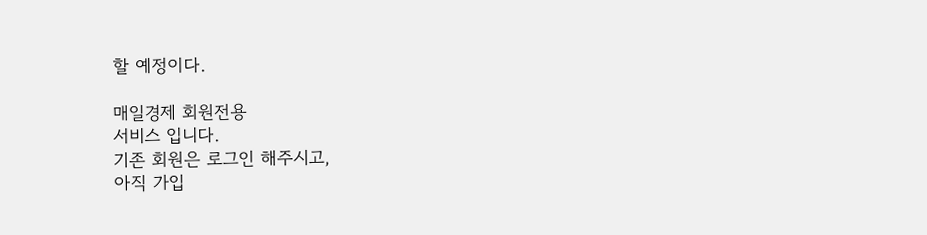할 예정이다.

매일경제 회원전용
서비스 입니다.
기존 회원은 로그인 해주시고,
아직 가입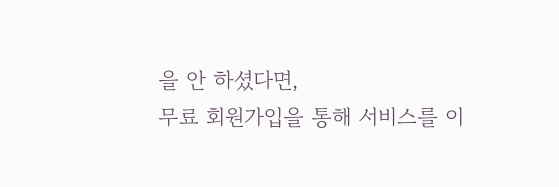을 안 하셨다면,
무료 회원가입을 통해 서비스를 이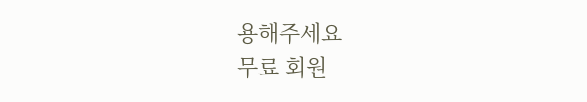용해주세요
무료 회원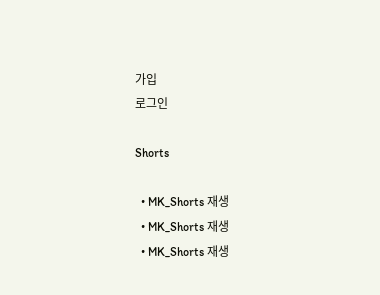가입
로그인

Shorts

  • MK_Shorts 재생
  • MK_Shorts 재생
  • MK_Shorts 재생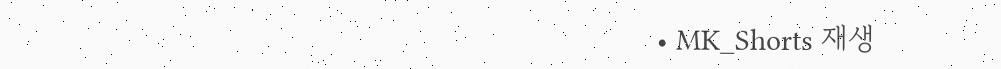• MK_Shorts 재생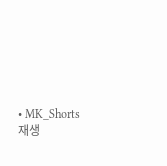• MK_Shorts 재생